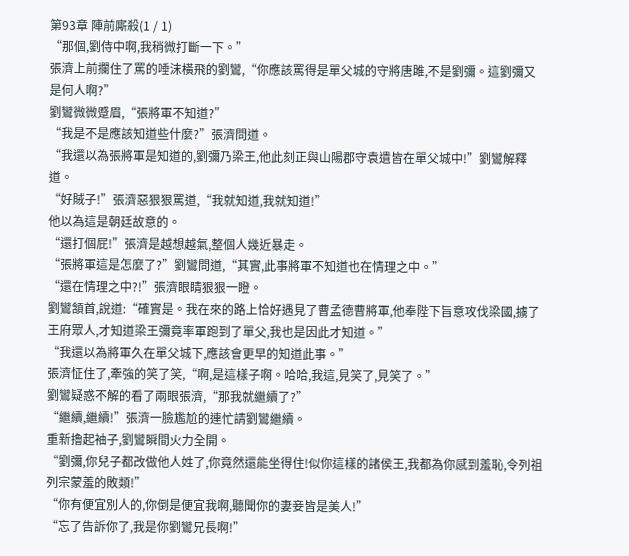第93章 陣前廝殺(1 / 1)
“那個,劉侍中啊,我稍微打斷一下。”
張濟上前攔住了罵的唾沫橫飛的劉鸞,“你應該罵得是單父城的守將唐雎,不是劉彌。這劉彌又是何人啊?”
劉鸞微微蹙眉,“張將軍不知道?”
“我是不是應該知道些什麼?”張濟問道。
“我還以為張將軍是知道的,劉彌乃梁王,他此刻正與山陽郡守袁遺皆在單父城中!”劉鸞解釋道。
“好賊子!”張濟惡狠狠罵道,“我就知道,我就知道!”
他以為這是朝廷故意的。
“還打個屁!”張濟是越想越氣,整個人幾近暴走。
“張將軍這是怎麼了?”劉鸞問道,“其實,此事將軍不知道也在情理之中。”
“還在情理之中?!”張濟眼睛狠狠一瞪。
劉鸞頷首,說道:“確實是。我在來的路上恰好遇見了曹孟德曹將軍,他奉陛下旨意攻伐梁國,擄了王府眾人,才知道梁王彌竟率軍跑到了單父,我也是因此才知道。”
“我還以為將軍久在單父城下,應該會更早的知道此事。”
張濟怔住了,牽強的笑了笑,“啊,是這樣子啊。哈哈,我這,見笑了,見笑了。”
劉鸞疑惑不解的看了兩眼張濟,“那我就繼續了?”
“繼續,繼續!”張濟一臉尷尬的連忙請劉鸞繼續。
重新擼起袖子,劉鸞瞬間火力全開。
“劉彌,你兒子都改做他人姓了,你竟然還能坐得住!似你這樣的諸侯王,我都為你感到羞恥,令列祖列宗蒙羞的敗類!”
“你有便宜別人的,你倒是便宜我啊,聽聞你的妻妾皆是美人!”
“忘了告訴你了,我是你劉鸞兄長啊!”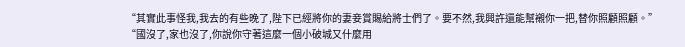“其實此事怪我,我去的有些晚了,陛下已經將你的妻妾賞賜給將士們了。要不然,我興許還能幫襯你一把,替你照顧照顧。”
“國沒了,家也沒了,你說你守著這麼一個小破城又什麼用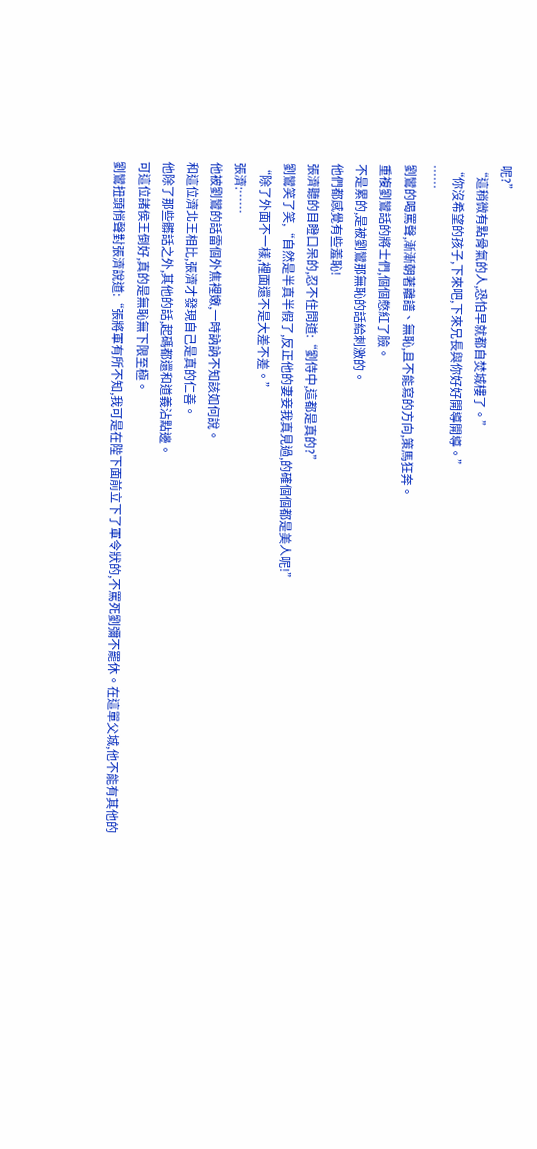呢?”
“這稍微有點骨氣的人,恐怕早就都自焚城樓了。”
“你沒希望的孩子,下來吧,下來兄長與你好好開導開導。”
……
劉鸞的喝罵聲,漸漸朝著離譜、無恥,且不能寫的方向,策馬狂奔。
重複劉鸞話的將士們,個個憋紅了臉。
不是累的,是被劉鸞那無恥的話給刺激的。
他們都感覺有些羞恥!
張濟聽的目瞪口呆的,忍不住問道:“劉侍中,這都是真的?”
劉鸞笑了笑,“自然是半真半假了,反正他的妻妾我真見過,的確個個都是美人呢!”
“除了外面不一樣,裡面還不是大差不差。”
張濟:……
他被劉鸞的話雷個外焦裡嫩,一時訥訥不知該如何說。
和這位濟北王相比,張濟才發現自己是真的仁善。
他除了那些髒話之外,其他的話,起碼都還和道義沾點邊。
可這位諸侯王倒好,真的是無恥無下限至極。
劉鸞扭頭悄聲對張濟說道:“張將軍有所不知,我可是在陛下面前立下了軍令狀的,不罵死劉彌不罷休。在這單父城,他不能有其他的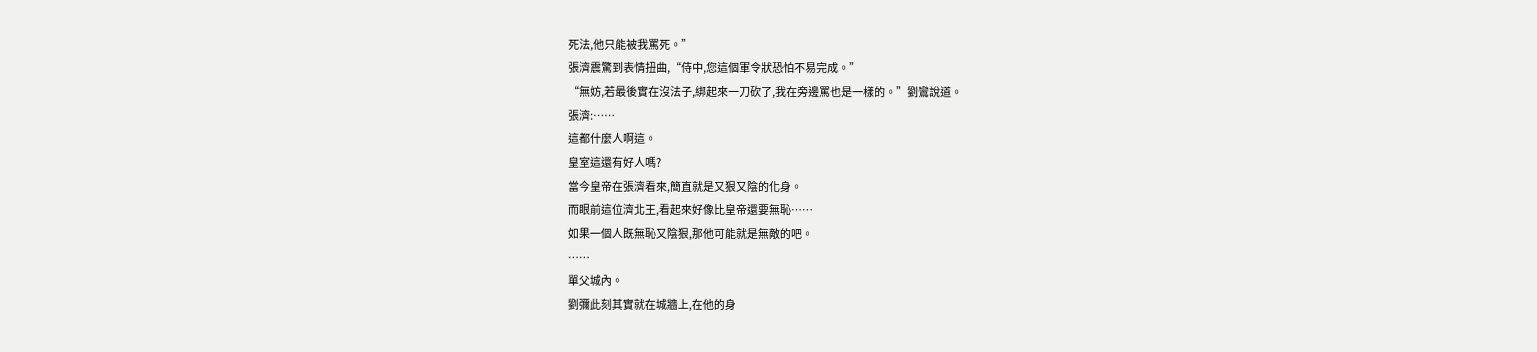死法,他只能被我罵死。”
張濟震驚到表情扭曲,“侍中,您這個軍令狀恐怕不易完成。”
“無妨,若最後實在沒法子,綁起來一刀砍了,我在旁邊罵也是一樣的。”劉鸞說道。
張濟:……
這都什麼人啊這。
皇室這還有好人嗎?
當今皇帝在張濟看來,簡直就是又狠又陰的化身。
而眼前這位濟北王,看起來好像比皇帝還要無恥……
如果一個人既無恥又陰狠,那他可能就是無敵的吧。
……
單父城內。
劉彌此刻其實就在城牆上,在他的身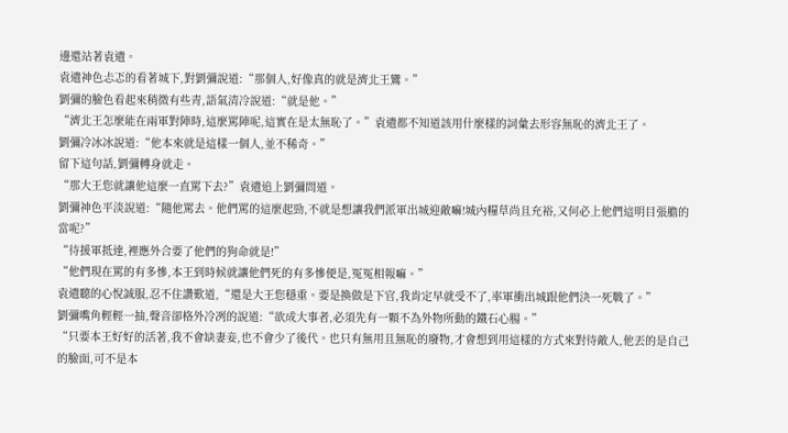邊還站著袁遺。
袁遺神色忐忑的看著城下,對劉彌說道:“那個人,好像真的就是濟北王鸞。”
劉彌的臉色看起來稍微有些青,語氣清冷說道:“就是他。”
“濟北王怎麼能在兩軍對陣時,這麼罵陣呢,這實在是太無恥了。”袁遺都不知道該用什麼樣的詞彙去形容無恥的濟北王了。
劉彌冷冰冰說道:“他本來就是這樣一個人,並不稀奇。”
留下這句話,劉彌轉身就走。
“那大王您就讓他這麼一直罵下去?”袁遺追上劉彌問道。
劉彌神色平淡說道:“隨他罵去。他們罵的這麼起勁,不就是想讓我們派軍出城迎敵嘛!城內糧草尚且充裕,又何必上他們這明目張膽的當呢?”
“待援軍抵達,裡應外合要了他們的狗命就是!”
“他們現在罵的有多慘,本王到時候就讓他們死的有多慘便是,冤冤相報嘛。”
袁遺聽的心悅誠服,忍不住讚歎道,“還是大王您穩重。要是換做是下官,我肯定早就受不了,率軍衝出城跟他們決一死戰了。”
劉彌嘴角輕輕一抽,聲音卻格外冷冽的說道:“欲成大事者,必須先有一顆不為外物所動的鐵石心腸。”
“只要本王好好的活著,我不會缺妻妾,也不會少了後代。也只有無用且無恥的廢物,才會想到用這樣的方式來對待敵人,他丟的是自己的臉面,可不是本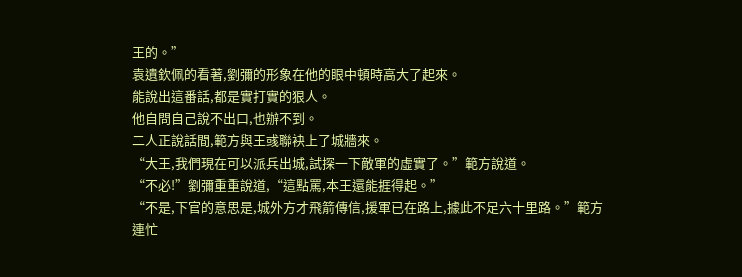王的。”
袁遺欽佩的看著,劉彌的形象在他的眼中頓時高大了起來。
能說出這番話,都是實打實的狠人。
他自問自己說不出口,也辦不到。
二人正說話間,範方與王彧聯袂上了城牆來。
“大王,我們現在可以派兵出城,試探一下敵軍的虛實了。”範方說道。
“不必!”劉彌重重說道,“這點罵,本王還能捱得起。”
“不是,下官的意思是,城外方才飛箭傳信,援軍已在路上,據此不足六十里路。”範方連忙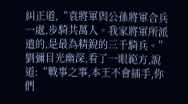糾正道,“袁將軍與公孫將軍合兵一處,步騎共萬人。我家將軍所派遣的,是最為精銳的三千騎兵。”
劉彌目光幽深,看了一眼範方,說道:“戰事之事,本王不會插手,你們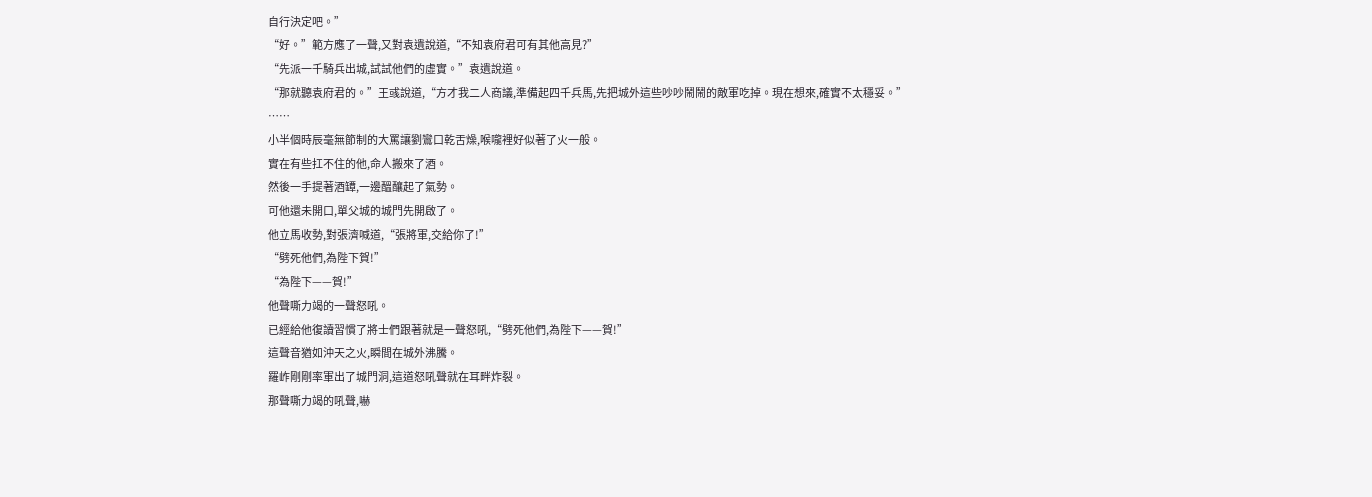自行決定吧。”
“好。”範方應了一聲,又對袁遺說道,“不知袁府君可有其他高見?”
“先派一千騎兵出城,試試他們的虛實。”袁遺說道。
“那就聽袁府君的。”王彧說道,“方才我二人商議,準備起四千兵馬,先把城外這些吵吵鬧鬧的敵軍吃掉。現在想來,確實不太穩妥。”
……
小半個時辰毫無節制的大罵讓劉鸞口乾舌燥,喉嚨裡好似著了火一般。
實在有些扛不住的他,命人搬來了酒。
然後一手提著酒罈,一邊醞釀起了氣勢。
可他還未開口,單父城的城門先開啟了。
他立馬收勢,對張濟喊道,“張將軍,交給你了!”
“劈死他們,為陛下賀!”
“為陛下——賀!”
他聲嘶力竭的一聲怒吼。
已經給他復讀習慣了將士們跟著就是一聲怒吼,“劈死他們,為陛下——賀!”
這聲音猶如沖天之火,瞬間在城外沸騰。
羅岞剛剛率軍出了城門洞,這道怒吼聲就在耳畔炸裂。
那聲嘶力竭的吼聲,嚇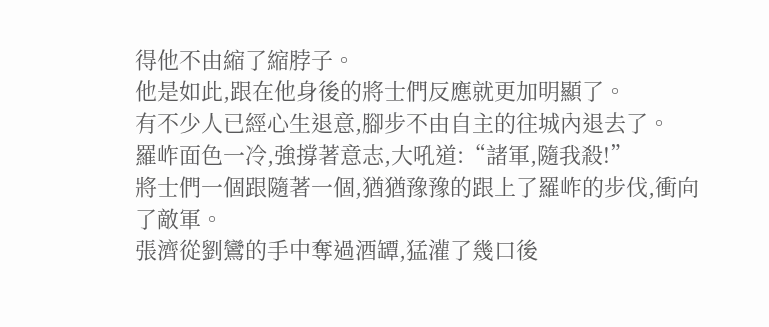得他不由縮了縮脖子。
他是如此,跟在他身後的將士們反應就更加明顯了。
有不少人已經心生退意,腳步不由自主的往城內退去了。
羅岞面色一冷,強撐著意志,大吼道:“諸軍,隨我殺!”
將士們一個跟隨著一個,猶猶豫豫的跟上了羅岞的步伐,衝向了敵軍。
張濟從劉鸞的手中奪過酒罈,猛灌了幾口後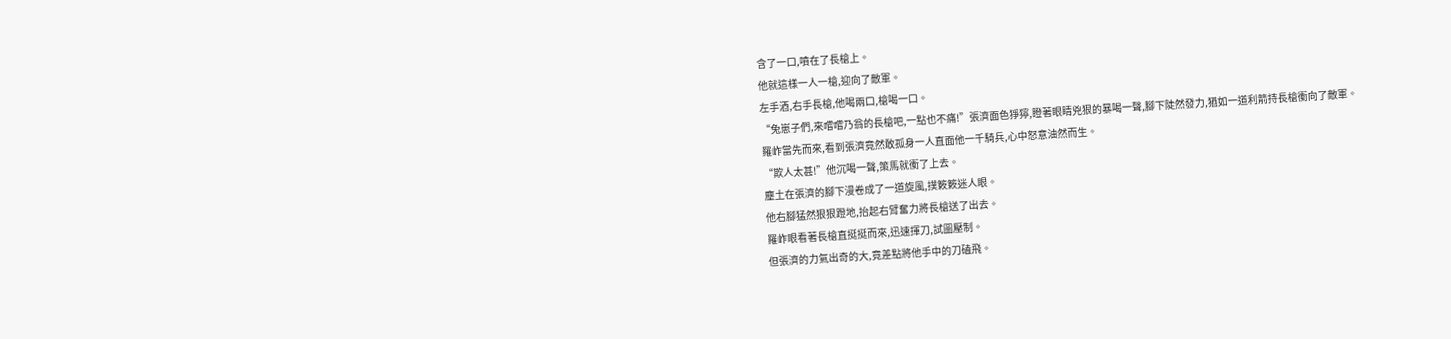含了一口,噴在了長槍上。
他就這樣一人一槍,迎向了敵軍。
左手酒,右手長槍,他喝兩口,槍喝一口。
“兔崽子們,來嚐嚐乃翁的長槍吧,一點也不痛!”張濟面色猙獰,瞪著眼睛兇狠的暴喝一聲,腳下陡然發力,猶如一道利箭持長槍衝向了敵軍。
羅岞當先而來,看到張濟竟然敢孤身一人直面他一千騎兵,心中怒意油然而生。
“欺人太甚!”他沉喝一聲,策馬就衝了上去。
塵土在張濟的腳下漫卷成了一道旋風,撲簌簌迷人眼。
他右腳猛然狠狠蹬地,抬起右臂奮力將長槍送了出去。
羅岞眼看著長槍直挺挺而來,迅速揮刀,試圖壓制。
但張濟的力氣出奇的大,竟差點將他手中的刀磕飛。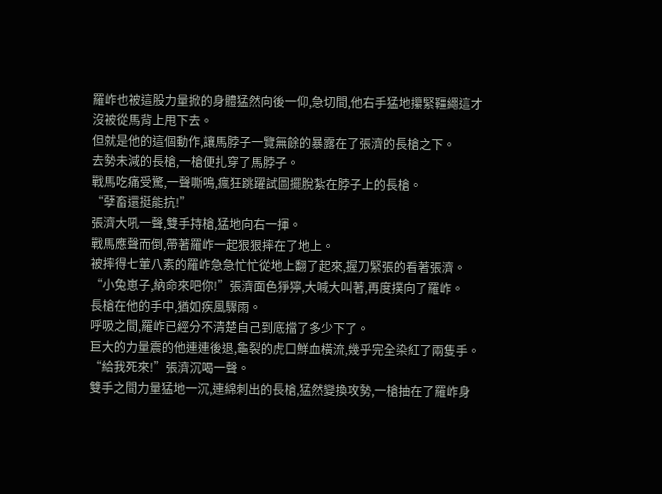羅岞也被這股力量掀的身體猛然向後一仰,急切間,他右手猛地攥緊韁繩這才沒被從馬背上甩下去。
但就是他的這個動作,讓馬脖子一覽無餘的暴露在了張濟的長槍之下。
去勢未減的長槍,一槍便扎穿了馬脖子。
戰馬吃痛受驚,一聲嘶鳴,瘋狂跳躍試圖擺脫紮在脖子上的長槍。
“孽畜還挺能抗!”
張濟大吼一聲,雙手持槍,猛地向右一揮。
戰馬應聲而倒,帶著羅岞一起狠狠摔在了地上。
被摔得七葷八素的羅岞急急忙忙從地上翻了起來,握刀緊張的看著張濟。
“小兔崽子,納命來吧你!”張濟面色猙獰,大喊大叫著,再度撲向了羅岞。
長槍在他的手中,猶如疾風驟雨。
呼吸之間,羅岞已經分不清楚自己到底擋了多少下了。
巨大的力量震的他連連後退,龜裂的虎口鮮血橫流,幾乎完全染紅了兩隻手。
“給我死來!”張濟沉喝一聲。
雙手之間力量猛地一沉,連綿刺出的長槍,猛然變換攻勢,一槍抽在了羅岞身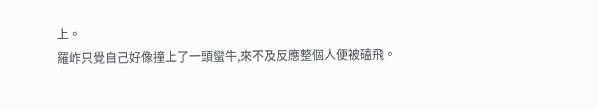上。
羅岞只覺自己好像撞上了一頭蠻牛,來不及反應整個人便被磕飛。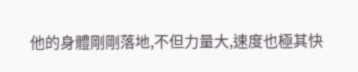他的身體剛剛落地,不但力量大,速度也極其快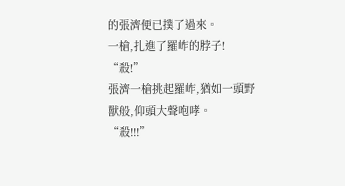的張濟便已撲了過來。
一槍,扎進了羅岞的脖子!
“殺!”
張濟一槍挑起羅岞,猶如一頭野獸般,仰頭大聲咆哮。
“殺!!!”